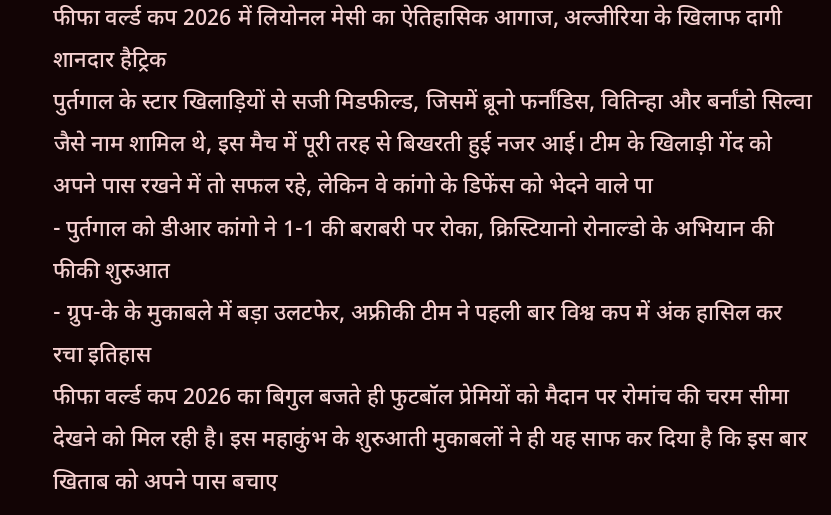फीफा वर्ल्ड कप 2026 में लियोनल मेसी का ऐतिहासिक आगाज, अल्जीरिया के खिलाफ दागी शानदार हैट्रिक
पुर्तगाल के स्टार खिलाड़ियों से सजी मिडफील्ड, जिसमें ब्रूनो फर्नांडिस, वितिन्हा और बर्नांडो सिल्वा जैसे नाम शामिल थे, इस मैच में पूरी तरह से बिखरती हुई नजर आई। टीम के खिलाड़ी गेंद को अपने पास रखने में तो सफल रहे, लेकिन वे कांगो के डिफेंस को भेदने वाले पा
- पुर्तगाल को डीआर कांगो ने 1-1 की बराबरी पर रोका, क्रिस्टियानो रोनाल्डो के अभियान की फीकी शुरुआत
- ग्रुप-के के मुकाबले में बड़ा उलटफेर, अफ्रीकी टीम ने पहली बार विश्व कप में अंक हासिल कर रचा इतिहास
फीफा वर्ल्ड कप 2026 का बिगुल बजते ही फुटबॉल प्रेमियों को मैदान पर रोमांच की चरम सीमा देखने को मिल रही है। इस महाकुंभ के शुरुआती मुकाबलों ने ही यह साफ कर दिया है कि इस बार खिताब को अपने पास बचाए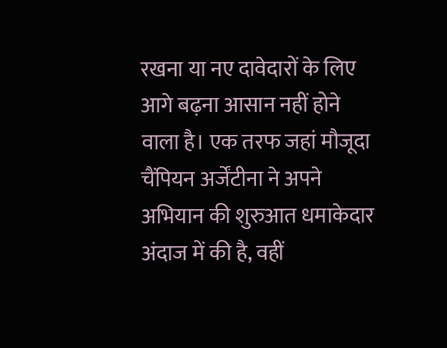रखना या नए दावेदारों के लिए आगे बढ़ना आसान नहीं होने वाला है। एक तरफ जहां मौजूदा चैंपियन अर्जेंटीना ने अपने अभियान की शुरुआत धमाकेदार अंदाज में की है, वहीं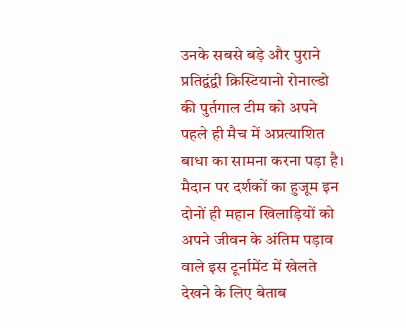उनके सबसे बड़े और पुराने प्रतिद्वंद्वी क्रिस्टियानो रोनाल्डो की पुर्तगाल टीम को अपने पहले ही मैच में अप्रत्याशित बाधा का सामना करना पड़ा है। मैदान पर दर्शकों का हुजूम इन दोनों ही महान खिलाड़ियों को अपने जीवन के अंतिम पड़ाव वाले इस टूर्नामेंट में खेलते देखने के लिए बेताब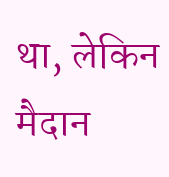था, लेकिन मैदान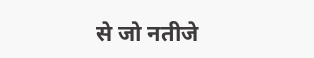से जो नतीजे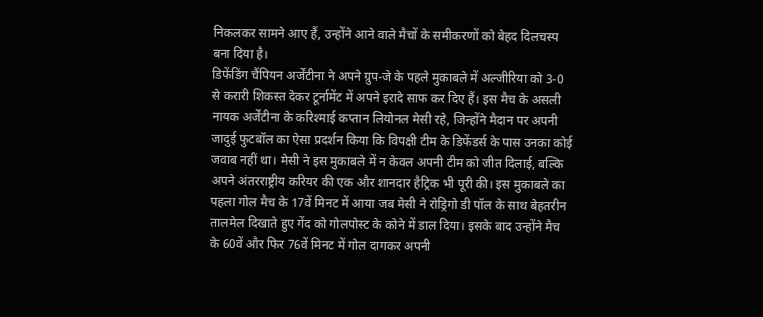निकलकर सामने आए हैं, उन्होंने आने वाले मैचों के समीकरणों को बेहद दिलचस्प बना दिया है।
डिफेंडिंग चैंपियन अर्जेंटीना ने अपने ग्रुप-जे के पहले मुकाबले में अल्जीरिया को 3-0 से करारी शिकस्त देकर टूर्नामेंट में अपने इरादे साफ कर दिए हैं। इस मैच के असली नायक अर्जेंटीना के करिश्माई कप्तान लियोनल मेसी रहे, जिन्होंने मैदान पर अपनी जादुई फुटबॉल का ऐसा प्रदर्शन किया कि विपक्षी टीम के डिफेंडर्स के पास उनका कोई जवाब नहीं था। मेसी ने इस मुकाबले में न केवल अपनी टीम को जीत दिलाई, बल्कि अपने अंतरराष्ट्रीय करियर की एक और शानदार हैट्रिक भी पूरी की। इस मुकाबले का पहला गोल मैच के 17वें मिनट में आया जब मेसी ने रोड्रिगो डी पॉल के साथ बेहतरीन तालमेल दिखाते हुए गेंद को गोलपोस्ट के कोने में डाल दिया। इसके बाद उन्होंने मैच के 60वें और फिर 76वें मिनट में गोल दागकर अपनी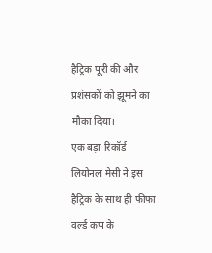हैट्रिक पूरी की और प्रशंसकों को झूमने का मौका दिया।
एक बड़ा रिकॉर्ड
लियोनल मेसी ने इस हैट्रिक के साथ ही फीफा वर्ल्ड कप के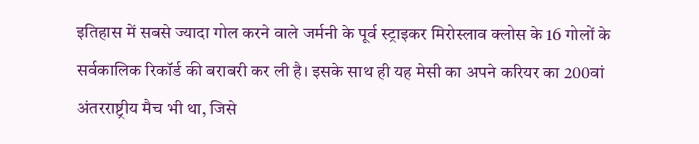इतिहास में सबसे ज्यादा गोल करने वाले जर्मनी के पूर्व स्ट्राइकर मिरोस्लाव क्लोस के 16 गोलों के सर्वकालिक रिकॉर्ड की बराबरी कर ली है। इसके साथ ही यह मेसी का अपने करियर का 200वां अंतरराष्ट्रीय मैच भी था, जिसे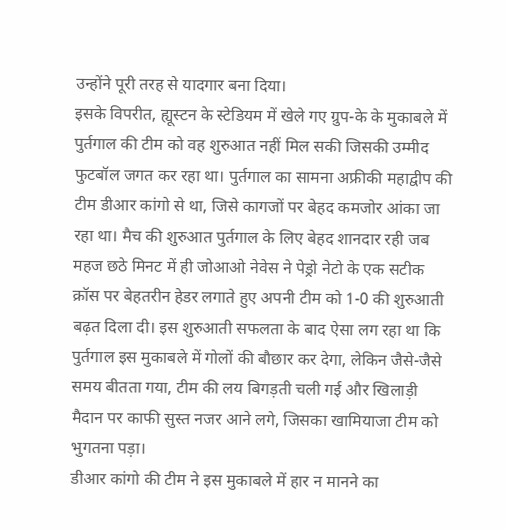उन्होंने पूरी तरह से यादगार बना दिया।
इसके विपरीत, ह्यूस्टन के स्टेडियम में खेले गए ग्रुप-के के मुकाबले में पुर्तगाल की टीम को वह शुरुआत नहीं मिल सकी जिसकी उम्मीद फुटबॉल जगत कर रहा था। पुर्तगाल का सामना अफ्रीकी महाद्वीप की टीम डीआर कांगो से था, जिसे कागजों पर बेहद कमजोर आंका जा रहा था। मैच की शुरुआत पुर्तगाल के लिए बेहद शानदार रही जब महज छठे मिनट में ही जोआओ नेवेस ने पेड्रो नेटो के एक सटीक क्रॉस पर बेहतरीन हेडर लगाते हुए अपनी टीम को 1-0 की शुरुआती बढ़त दिला दी। इस शुरुआती सफलता के बाद ऐसा लग रहा था कि पुर्तगाल इस मुकाबले में गोलों की बौछार कर देगा, लेकिन जैसे-जैसे समय बीतता गया, टीम की लय बिगड़ती चली गई और खिलाड़ी मैदान पर काफी सुस्त नजर आने लगे, जिसका खामियाजा टीम को भुगतना पड़ा।
डीआर कांगो की टीम ने इस मुकाबले में हार न मानने का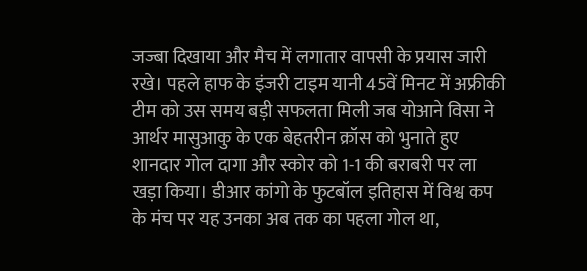जज्बा दिखाया और मैच में लगातार वापसी के प्रयास जारी रखे। पहले हाफ के इंजरी टाइम यानी 45वें मिनट में अफ्रीकी टीम को उस समय बड़ी सफलता मिली जब योआने विसा ने आर्थर मासुआकु के एक बेहतरीन क्रॉस को भुनाते हुए शानदार गोल दागा और स्कोर को 1-1 की बराबरी पर ला खड़ा किया। डीआर कांगो के फुटबॉल इतिहास में विश्व कप के मंच पर यह उनका अब तक का पहला गोल था,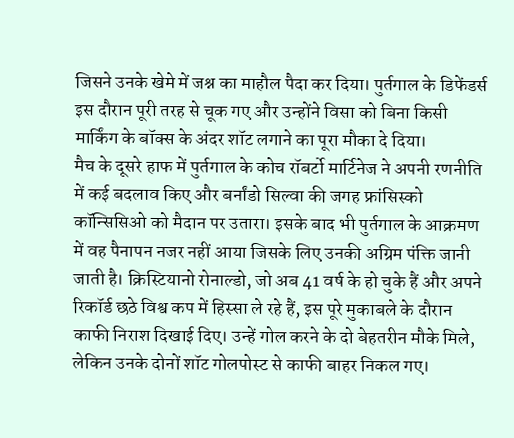जिसने उनके खेमे में जश्न का माहौल पैदा कर दिया। पुर्तगाल के डिफेंडर्स इस दौरान पूरी तरह से चूक गए और उन्होंने विसा को बिना किसी मार्किंग के बॉक्स के अंदर शॉट लगाने का पूरा मौका दे दिया।
मैच के दूसरे हाफ में पुर्तगाल के कोच रॉबर्टो मार्टिनेज ने अपनी रणनीति में कई बदलाव किए और बर्नांडो सिल्वा की जगह फ्रांसिस्को कॉन्सिसिओ को मैदान पर उतारा। इसके बाद भी पुर्तगाल के आक्रमण में वह पैनापन नजर नहीं आया जिसके लिए उनकी अग्रिम पंक्ति जानी जाती है। क्रिस्टियानो रोनाल्डो, जो अब 41 वर्ष के हो चुके हैं और अपने रिकॉर्ड छठे विश्व कप में हिस्सा ले रहे हैं, इस पूरे मुकाबले के दौरान काफी निराश दिखाई दिए। उन्हें गोल करने के दो बेहतरीन मौके मिले, लेकिन उनके दोनों शॉट गोलपोस्ट से काफी बाहर निकल गए।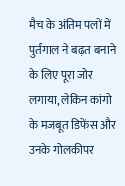मैच के अंतिम पलों में पुर्तगाल ने बढ़त बनाने के लिए पूरा जोर लगाया, लेकिन कांगो के मजबूत डिफेंस और उनके गोलकीपर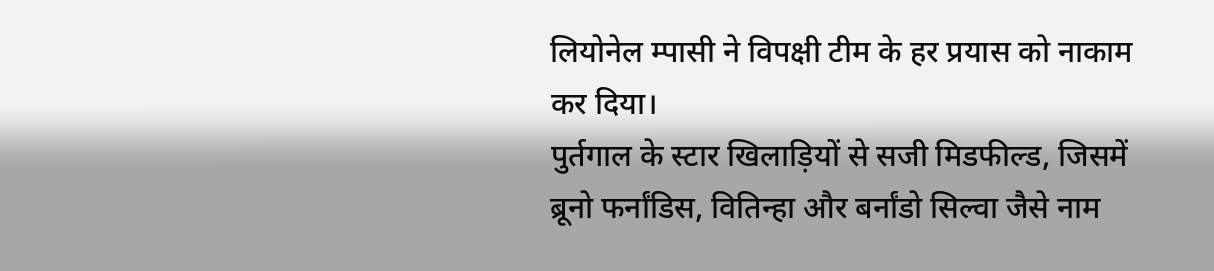लियोनेल म्पासी ने विपक्षी टीम के हर प्रयास को नाकाम कर दिया।
पुर्तगाल के स्टार खिलाड़ियों से सजी मिडफील्ड, जिसमें ब्रूनो फर्नांडिस, वितिन्हा और बर्नांडो सिल्वा जैसे नाम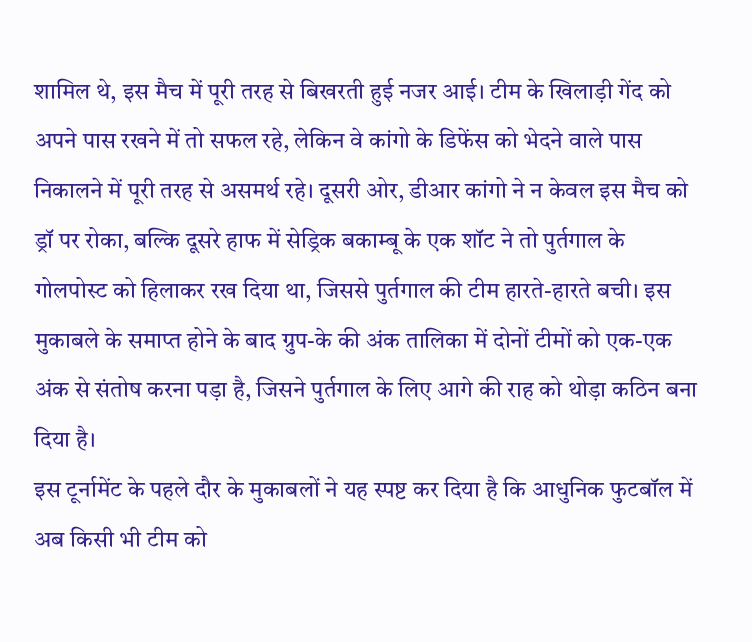शामिल थे, इस मैच में पूरी तरह से बिखरती हुई नजर आई। टीम के खिलाड़ी गेंद को अपने पास रखने में तो सफल रहे, लेकिन वे कांगो के डिफेंस को भेदने वाले पास निकालने में पूरी तरह से असमर्थ रहे। दूसरी ओर, डीआर कांगो ने न केवल इस मैच को ड्रॉ पर रोका, बल्कि दूसरे हाफ में सेड्रिक बकाम्बू के एक शॉट ने तो पुर्तगाल के गोलपोस्ट को हिलाकर रख दिया था, जिससे पुर्तगाल की टीम हारते-हारते बची। इस मुकाबले के समाप्त होने के बाद ग्रुप-के की अंक तालिका में दोनों टीमों को एक-एक अंक से संतोष करना पड़ा है, जिसने पुर्तगाल के लिए आगे की राह को थोड़ा कठिन बना दिया है।
इस टूर्नामेंट के पहले दौर के मुकाबलों ने यह स्पष्ट कर दिया है कि आधुनिक फुटबॉल में अब किसी भी टीम को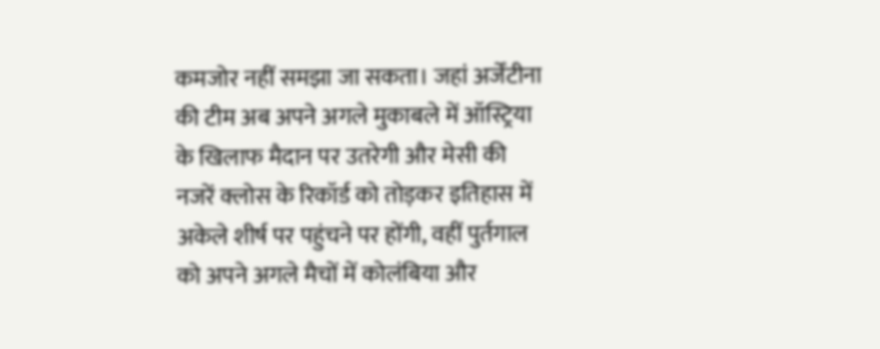कमजोर नहीं समझा जा सकता। जहां अर्जेंटीना की टीम अब अपने अगले मुकाबले में ऑस्ट्रिया के खिलाफ मैदान पर उतरेगी और मेसी की नजरें क्लोस के रिकॉर्ड को तोड़कर इतिहास में अकेले शीर्ष पर पहुंचने पर होंगी, वहीं पुर्तगाल को अपने अगले मैचों में कोलंबिया और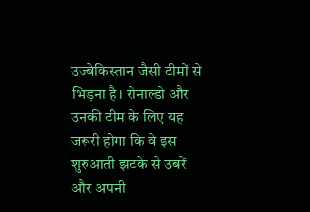उज्बेकिस्तान जैसी टीमों से भिड़ना है। रोनाल्डो और उनकी टीम के लिए यह जरूरी होगा कि वे इस शुरुआती झटके से उबरें और अपनी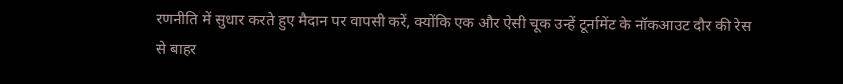रणनीति में सुधार करते हुए मैदान पर वापसी करें, क्योंकि एक और ऐसी चूक उन्हें टूर्नामेंट के नॉकआउट दौर की रेस से बाहर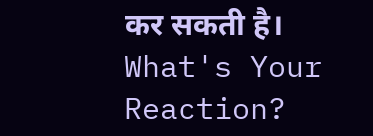कर सकती है।
What's Your Reaction?